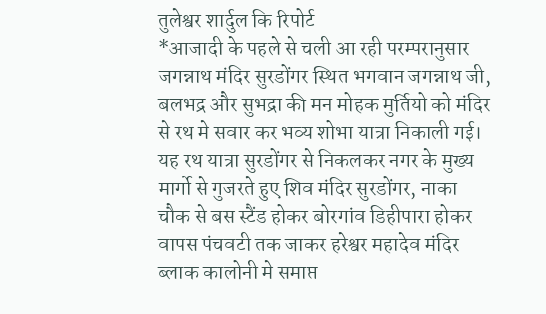तुलेश्वर शार्दुल कि रिपोर्ट
*आजादी के पहले से चली आ रही परम्परानुसार जगन्नाथ मंदिर सुरडोंगर स्थित भगवान जगन्नाथ जी, बलभद्र और सुभद्रा की मन मोहक मुर्तियो को मंदिर से रथ मे सवार कर भव्य शोभा यात्रा निकाली गई। यह रथ यात्रा सुरडोंगर से निकलकर नगर के मुख्य मार्गो से गुजरते हुए शिव मंदिर सुरडोंगर, नाका चौक से बस स्टैंड होकर बोरगांव डिहीपारा होकर वापस पंचवटी तक जाकर हरेश्वर महादेव मंदिर ब्लाक कालोनी मे समाप्त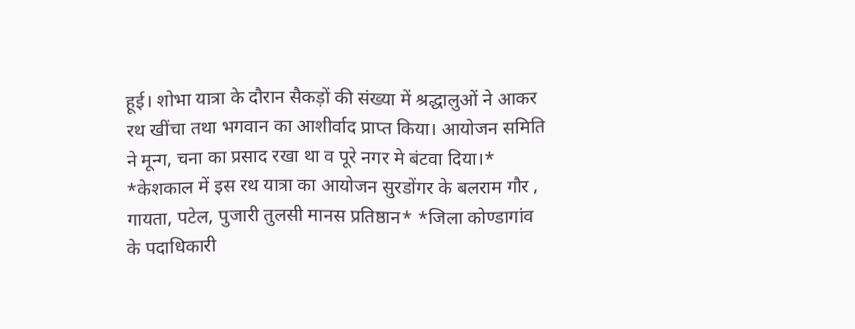हूई। शोभा यात्रा के दौरान सैकड़ों की संख्या में श्रद्धालुओं ने आकर रथ खींचा तथा भगवान का आशीर्वाद प्राप्त किया। आयोजन समिति ने मून्ग, चना का प्रसाद रखा था व पूरे नगर मे बंटवा दिया।*
*केशकाल में इस रथ यात्रा का आयोजन सुरडोंगर के बलराम गौर , गायता, पटेल, पुजारी तुलसी मानस प्रतिष्ठान* *जिला कोण्डागांव के पदाधिकारी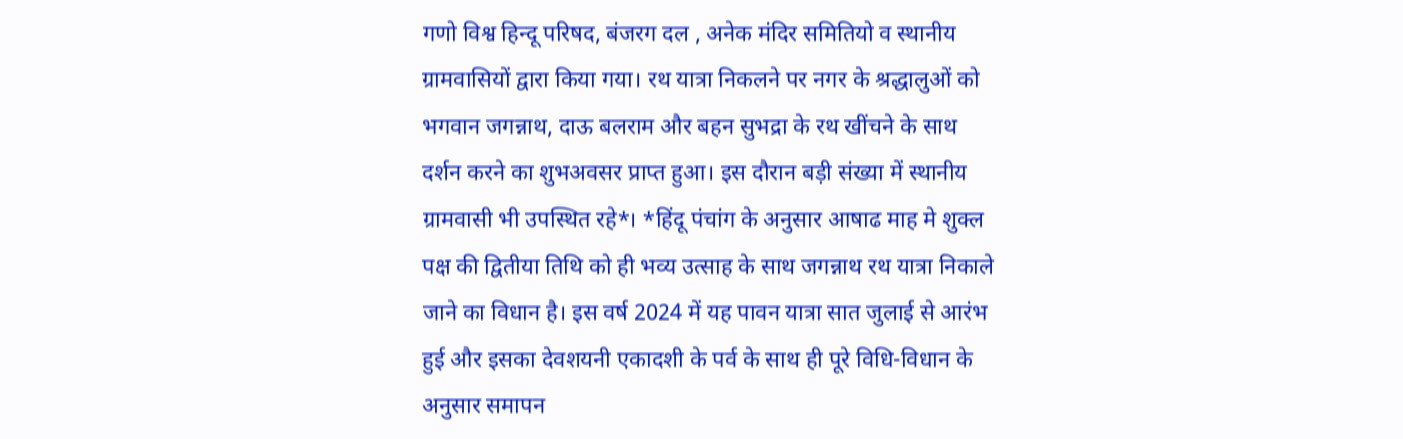गणो विश्व हिन्दू परिषद, बंजरग दल , अनेक मंदिर समितियो व स्थानीय ग्रामवासियों द्वारा किया गया। रथ यात्रा निकलने पर नगर के श्रद्धालुओं को भगवान जगन्नाथ, दाऊ बलराम और बहन सुभद्रा के रथ खींचने के साथ दर्शन करने का शुभअवसर प्राप्त हुआ। इस दौरान बड़ी संख्या में स्थानीय ग्रामवासी भी उपस्थित रहे*। *हिंदू पंचांग के अनुसार आषाढ माह मे शुक्ल पक्ष की द्वितीया तिथि को ही भव्य उत्साह के साथ जगन्नाथ रथ यात्रा निकाले जाने का विधान है। इस वर्ष 2024 में यह पावन यात्रा सात जुलाई से आरंभ हुई और इसका देवशयनी एकादशी के पर्व के साथ ही पूरे विधि-विधान के अनुसार समापन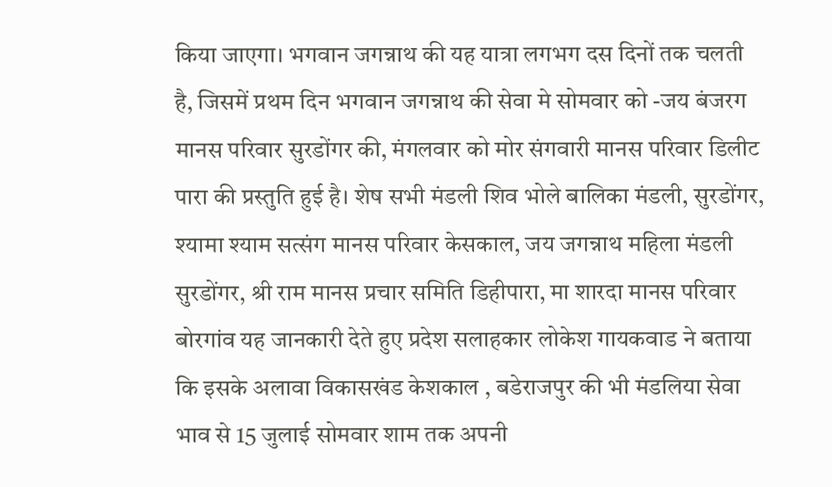किया जाएगा। भगवान जगन्नाथ की यह यात्रा लगभग दस दिनों तक चलती है, जिसमें प्रथम दिन भगवान जगन्नाथ की सेवा मे सोमवार को -जय बंजरग मानस परिवार सुरडोंगर की, मंगलवार को मोर संगवारी मानस परिवार डिलीट पारा की प्रस्तुति हुई है। शेष सभी मंडली शिव भोले बालिका मंडली, सुरडोंगर, श्यामा श्याम सत्संग मानस परिवार केसकाल, जय जगन्नाथ महिला मंडली सुरडोंगर, श्री राम मानस प्रचार समिति डिहीपारा, मा शारदा मानस परिवार बोरगांव यह जानकारी देते हुए प्रदेश सलाहकार लोकेश गायकवाड ने बताया कि इसके अलावा विकासखंड केशकाल , बडेराजपुर की भी मंडलिया सेवा भाव से 15 जुलाई सोमवार शाम तक अपनी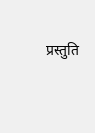प्रस्तुति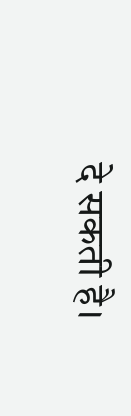दे सकती है।